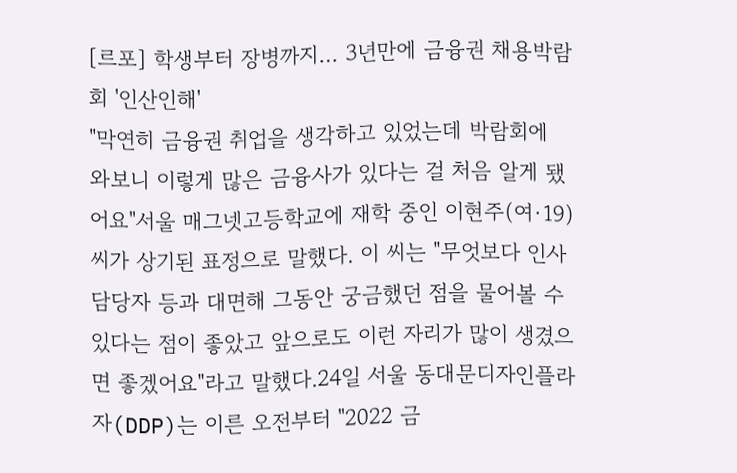[르포] 학생부터 장병까지… 3년만에 금융권 채용박람회 '인산인해'
"막연히 금융권 취업을 생각하고 있었는데 박람회에 와보니 이렇게 많은 금융사가 있다는 걸 처음 알게 됐어요"서울 매그넷고등학교에 재학 중인 이현주(여·19)씨가 상기된 표정으로 말했다. 이 씨는 "무엇보다 인사담당자 등과 대면해 그동안 궁금했던 점을 물어볼 수 있다는 점이 좋았고 앞으로도 이런 자리가 많이 생겼으면 좋겠어요"라고 말했다.24일 서울 동대문디자인플라자(DDP)는 이른 오전부터 "2022 금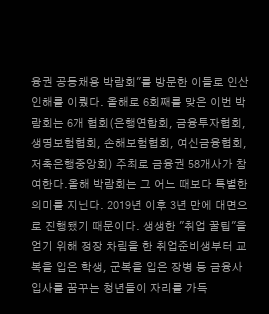융권 공동채용 박람회"를 방문한 이들로 인산인해를 이뤘다. 올해로 6회째를 맞은 이번 박람회는 6개 협회(은행연합회, 금융투자협회, 생명보험협회, 손해보험협회, 여신금융협회, 저축은행중앙회) 주최로 금융권 58개사가 참여한다.올해 박람회는 그 어느 때보다 특별한 의미를 지닌다. 2019년 이후 3년 만에 대면으로 진행됐기 때문이다. 생생한 "취업 꿀팁"을 얻기 위해 정장 차림을 한 취업준비생부터 교복을 입은 학생, 군복을 입은 장병 등 금융사 입사를 꿈꾸는 청년들이 자리를 가득